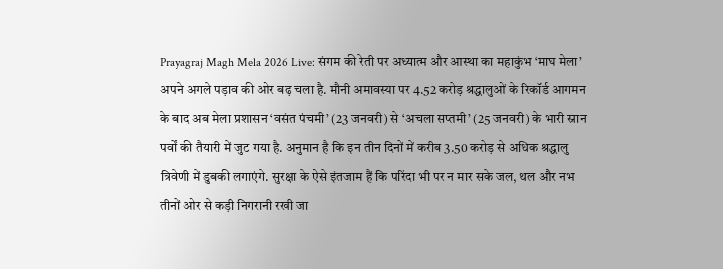Prayagraj Magh Mela 2026 Live: संगम की रेती पर अध्यात्म और आस्था का महाकुंभ ‘माघ मेला’ अपने अगले पड़ाव की ओर बढ़ चला है. मौनी अमावस्या पर 4.52 करोड़ श्रद्धालुओं के रिकॉर्ड आगमन के बाद अब मेला प्रशासन ‘वसंत पंचमी’ (23 जनवरी) से ‘अचला सप्तमी’ (25 जनवरी) के भारी स्नान पर्वों की तैयारी में जुट गया है. अनुमान है कि इन तीन दिनों में करीब 3.50 करोड़ से अधिक श्रद्धालु त्रिवेणी में डुबकी लगाएंगे. सुरक्षा के ऐसे इंतजाम हैं कि परिंदा भी पर न मार सके जल, थल और नभ तीनों ओर से कड़ी निगरानी रखी जा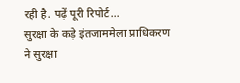रही है. पढ़ें पूरी रिपोर्ट…
सुरक्षा के कड़े इंतजाममेला प्राधिकरण ने सुरक्षा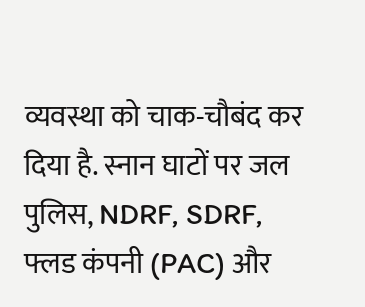व्यवस्था को चाक-चौबंद कर दिया है. स्नान घाटों पर जल पुलिस, NDRF, SDRF, फ्लड कंपनी (PAC) और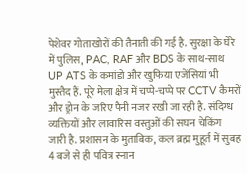पेशेवर गोताखोरों की तैनाती की गई है. सुरक्षा के घेरे में पुलिस, PAC, RAF और BDS के साथ-साथ UP ATS के कमांडो और खुफिया एजेंसियां भी मुस्तैद हैं. पूरे मेला क्षेत्र में चप्पे-चप्पे पर CCTV कैमरों और ड्रोन के जरिए पैनी नजर रखी जा रही है. संदिग्ध व्यक्तियों और लावारिस वस्तुओं की सघन चेकिंग जारी है. प्रशासन के मुताबिक, कल ब्रह्म मुहूर्त में सुबह 4 बजे से ही पवित्र स्नान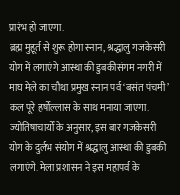प्रारंभ हो जाएगा.
ब्रह्म मुहूर्त से शुरू होगा स्नान, श्रद्धालु गजकेसरी योग में लगाएंगे आस्था की डुबकीसंगम नगरी में माघ मेले का चौथा प्रमुख स्नान पर्व ‘बसंत पंचमी’ कल पूरे हर्षोल्लास के साथ मनाया जाएगा. ज्योतिषाचार्यों के अनुसार, इस बार गजकेसरी योग के दुर्लभ संयोग में श्रद्धालु आस्था की डुबकी लगाएंगे. मेला प्रशासन ने इस महापर्व के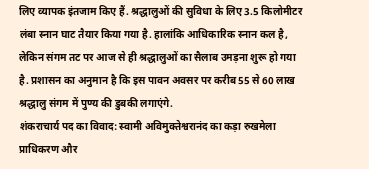लिए व्यापक इंतजाम किए हैं. श्रद्धालुओं की सुविधा के लिए 3.5 किलोमीटर लंबा स्नान घाट तैयार किया गया है. हालांकि आधिकारिक स्नान कल है, लेकिन संगम तट पर आज से ही श्रद्धालुओं का सैलाब उमड़ना शुरू हो गया है. प्रशासन का अनुमान है कि इस पावन अवसर पर करीब 55 से 60 लाख श्रद्धालु संगम में पुण्य की डुबकी लगाएंगे.
शंकराचार्य पद का विवाद: स्वामी अविमुक्तेश्वरानंद का कड़ा रुखमेला प्राधिकरण और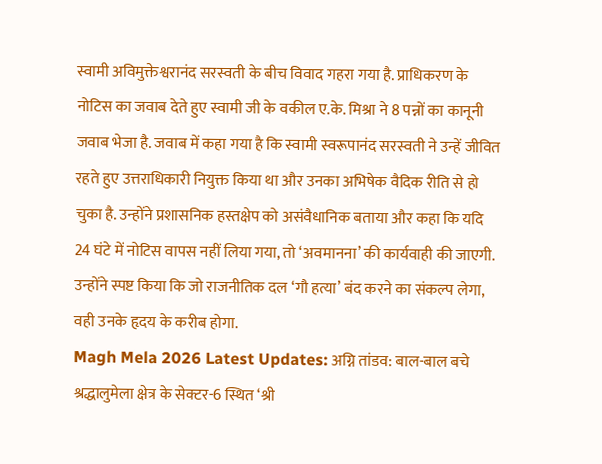स्वामी अविमुक्तेश्वरानंद सरस्वती के बीच विवाद गहरा गया है. प्राधिकरण के नोटिस का जवाब देते हुए स्वामी जी के वकील ए.के. मिश्रा ने 8 पन्नों का कानूनी जवाब भेजा है. जवाब में कहा गया है कि स्वामी स्वरूपानंद सरस्वती ने उन्हें जीवित रहते हुए उत्तराधिकारी नियुक्त किया था और उनका अभिषेक वैदिक रीति से हो चुका है. उन्होंने प्रशासनिक हस्तक्षेप को असंवैधानिक बताया और कहा कि यदि 24 घंटे में नोटिस वापस नहीं लिया गया, तो ‘अवमानना’ की कार्यवाही की जाएगी. उन्होंने स्पष्ट किया कि जो राजनीतिक दल ‘गौ हत्या’ बंद करने का संकल्प लेगा, वही उनके हृदय के करीब होगा.
Magh Mela 2026 Latest Updates: अग्नि तांडव: बाल-बाल बचे श्रद्धालुमेला क्षेत्र के सेक्टर-6 स्थित ‘श्री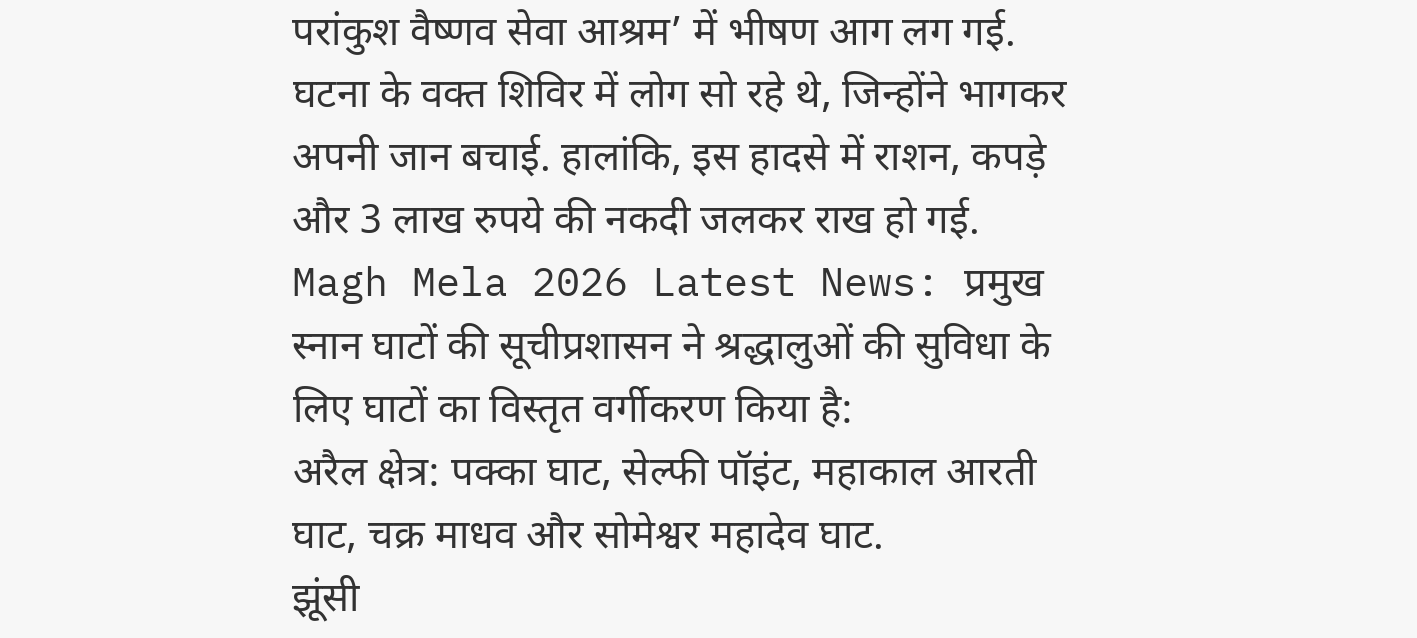परांकुश वैष्णव सेवा आश्रम’ में भीषण आग लग गई. घटना के वक्त शिविर में लोग सो रहे थे, जिन्होंने भागकर अपनी जान बचाई. हालांकि, इस हादसे में राशन, कपड़े और 3 लाख रुपये की नकदी जलकर राख हो गई.
Magh Mela 2026 Latest News: प्रमुख स्नान घाटों की सूचीप्रशासन ने श्रद्धालुओं की सुविधा के लिए घाटों का विस्तृत वर्गीकरण किया है:
अरैल क्षेत्र: पक्का घाट, सेल्फी पॉइंट, महाकाल आरती घाट, चक्र माधव और सोमेश्वर महादेव घाट.
झूंसी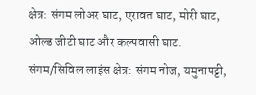क्षेत्र: संगम लोअर घाट, एरावत घाट, मोरी घाट, ओल्ड जीटी घाट और कल्पवासी घाट.
संगम/सिविल लाइंस क्षेत्र: संगम नोज, यमुनापट्टी,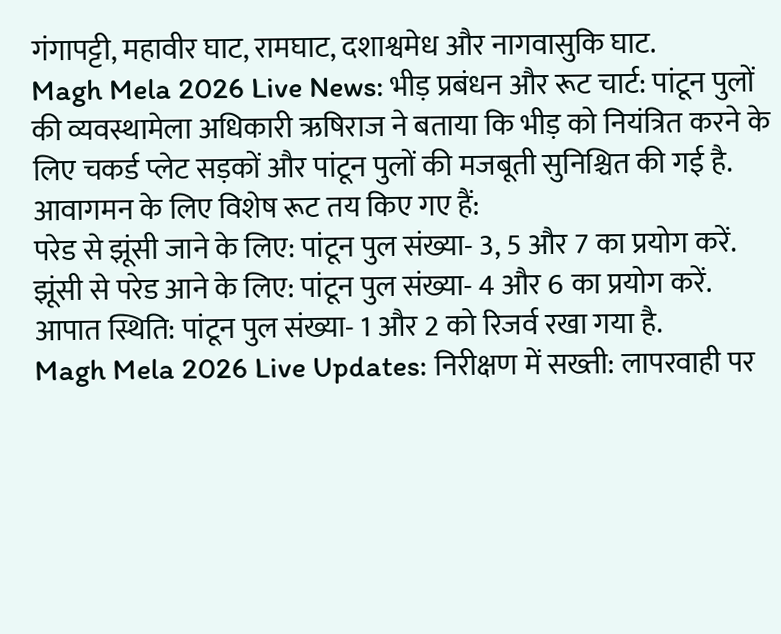गंगापट्टी, महावीर घाट, रामघाट, दशाश्वमेध और नागवासुकि घाट.
Magh Mela 2026 Live News: भीड़ प्रबंधन और रूट चार्ट: पांटून पुलों की व्यवस्थामेला अधिकारी ऋषिराज ने बताया कि भीड़ को नियंत्रित करने के लिए चकर्ड प्लेट सड़कों और पांटून पुलों की मजबूती सुनिश्चित की गई है. आवागमन के लिए विशेष रूट तय किए गए हैं:
परेड से झूंसी जाने के लिए: पांटून पुल संख्या- 3, 5 और 7 का प्रयोग करें.
झूंसी से परेड आने के लिए: पांटून पुल संख्या- 4 और 6 का प्रयोग करें.
आपात स्थिति: पांटून पुल संख्या- 1 और 2 को रिजर्व रखा गया है.
Magh Mela 2026 Live Updates: निरीक्षण में सख्ती: लापरवाही पर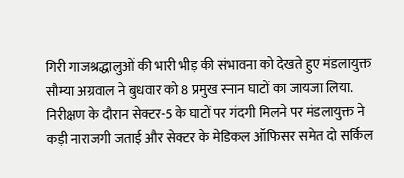गिरी गाजश्रद्धालुओं की भारी भीड़ की संभावना को देखते हुए मंडलायुक्त सौम्या अग्रवाल ने बुधवार को 8 प्रमुख स्नान घाटों का जायजा लिया. निरीक्षण के दौरान सेक्टर-5 के घाटों पर गंदगी मिलने पर मंडलायुक्त ने कड़ी नाराजगी जताई और सेक्टर के मेडिकल ऑफिसर समेत दो सर्किल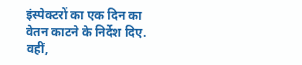इंस्पेक्टरों का एक दिन का वेतन काटने के निर्देश दिए. वहीं,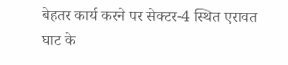बेहतर कार्य करने पर सेक्टर-4 स्थित एरावत घाट के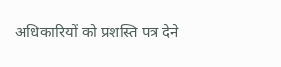अधिकारियों को प्रशस्ति पत्र देने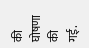की घोषणा की गई.